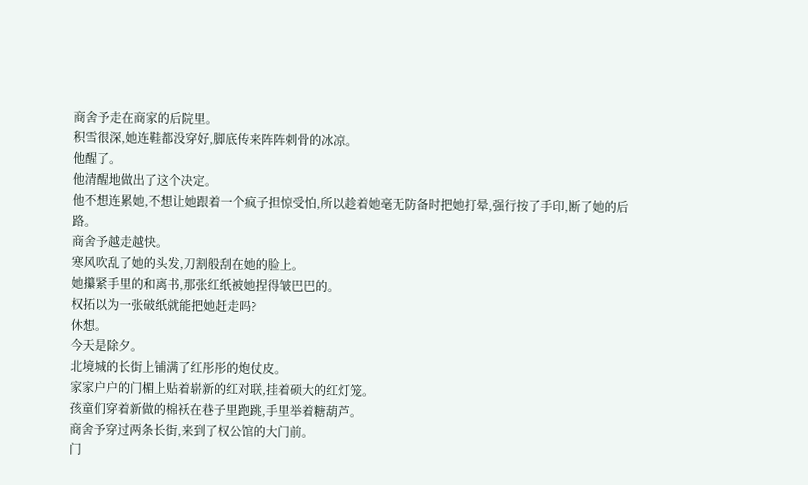商舍予走在商家的后院里。
积雪很深,她连鞋都没穿好,脚底传来阵阵刺骨的冰凉。
他醒了。
他清醒地做出了这个决定。
他不想连累她,不想让她跟着一个疯子担惊受怕,所以趁着她毫无防备时把她打晕,强行按了手印,断了她的后路。
商舍予越走越快。
寒风吹乱了她的头发,刀割般刮在她的脸上。
她攥紧手里的和离书,那张红纸被她捏得皱巴巴的。
权拓以为一张破纸就能把她赶走吗?
休想。
今天是除夕。
北境城的长街上铺满了红彤彤的炮仗皮。
家家户户的门楣上贴着崭新的红对联,挂着硕大的红灯笼。
孩童们穿着新做的棉袄在巷子里跑跳,手里举着糖葫芦。
商舍予穿过两条长街,来到了权公馆的大门前。
门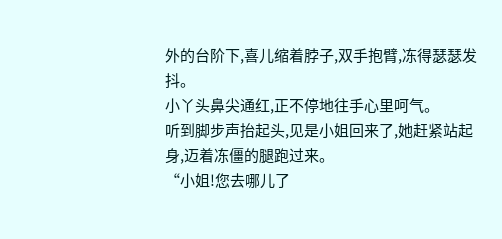外的台阶下,喜儿缩着脖子,双手抱臂,冻得瑟瑟发抖。
小丫头鼻尖通红,正不停地往手心里呵气。
听到脚步声抬起头,见是小姐回来了,她赶紧站起身,迈着冻僵的腿跑过来。
“小姐!您去哪儿了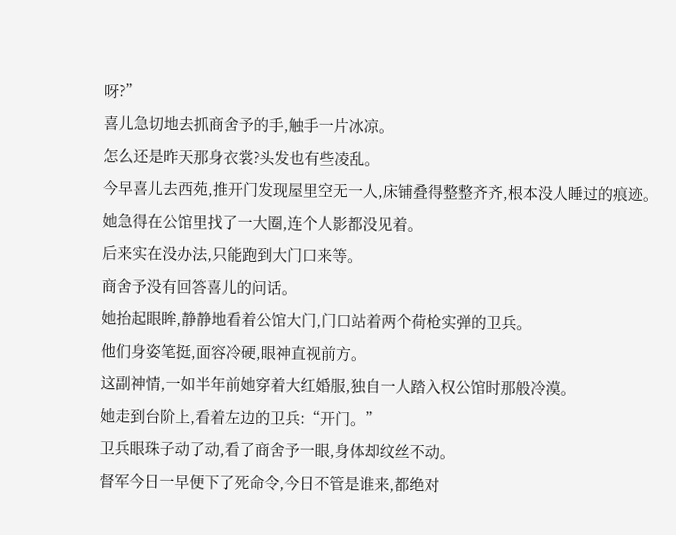呀?”
喜儿急切地去抓商舍予的手,触手一片冰凉。
怎么还是昨天那身衣裳?头发也有些凌乱。
今早喜儿去西苑,推开门发现屋里空无一人,床铺叠得整整齐齐,根本没人睡过的痕迹。
她急得在公馆里找了一大圈,连个人影都没见着。
后来实在没办法,只能跑到大门口来等。
商舍予没有回答喜儿的问话。
她抬起眼眸,静静地看着公馆大门,门口站着两个荷枪实弹的卫兵。
他们身姿笔挺,面容冷硬,眼神直视前方。
这副神情,一如半年前她穿着大红婚服,独自一人踏入权公馆时那般冷漠。
她走到台阶上,看着左边的卫兵:“开门。”
卫兵眼珠子动了动,看了商舍予一眼,身体却纹丝不动。
督军今日一早便下了死命令,今日不管是谁来,都绝对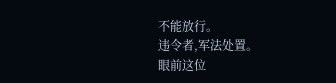不能放行。
违令者,军法处置。
眼前这位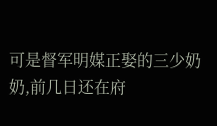可是督军明媒正娶的三少奶奶,前几日还在府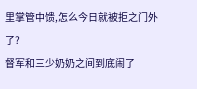里掌管中馈,怎么今日就被拒之门外了?
督军和三少奶奶之间到底闹了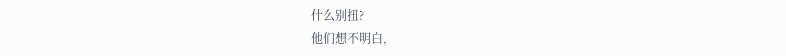什么别扭?
他们想不明白,